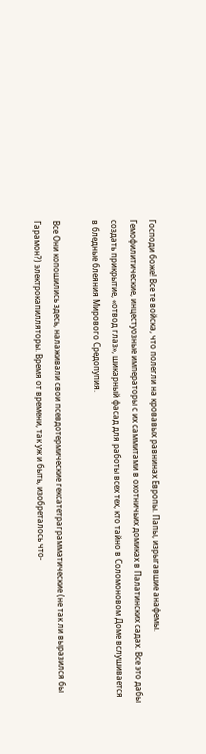Господи боже! Все те войска, что полегли на кровавых равнинах Европы. Папы, изрыгавшие анафемы. Гемофилитические, инцестуозные императоры с их саммитами в охотничьих домиках в Палатинских садах. Все это дабы создать прикрытие, «отвод глаз», шикарный фасад для работы всех тех, кто тайно в Соломоновом Доме вслушивается в бледные блеяния Мирового Средопупия.

Все Они копошились здесь, налаживали свои псевдотермические гексатетраграмматические (не так ли выразился бы Гарамон?) электрокапилляторы. Время от времени, так уж и быть, изобреталось что-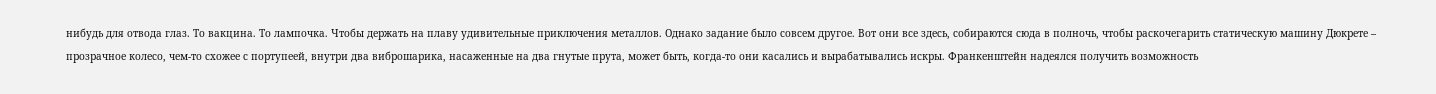нибудь для отвода глаз. То вакцина. То лампочка. Чтобы держать на плаву удивительные приключения металлов. Однако задание было совсем другое. Вот они все здесь, собираются сюда в полночь, чтобы раскочегарить статическую машину Дюкрете – прозрачное колесо, чем-то схожее с портупеей, внутри два виброшарика, насаженные на два гнутые прута, может быть, когда-то они касались и вырабатывались искры. Франкенштейн надеялся получить возможность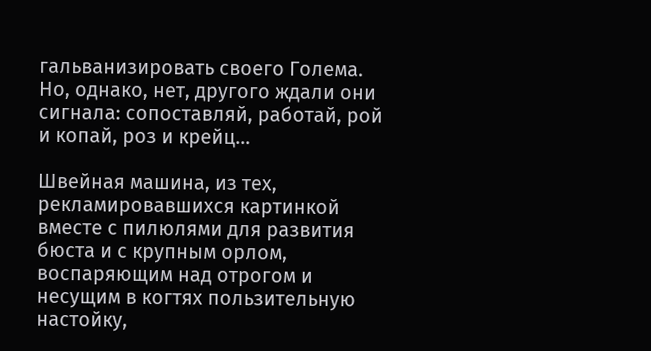гальванизировать своего Голема. Но, однако, нет, другого ждали они сигнала: сопоставляй, работай, рой и копай, роз и крейц…

Швейная машина, из тех, рекламировавшихся картинкой вместе с пилюлями для развития бюста и с крупным орлом, воспаряющим над отрогом и несущим в когтях пользительную настойку,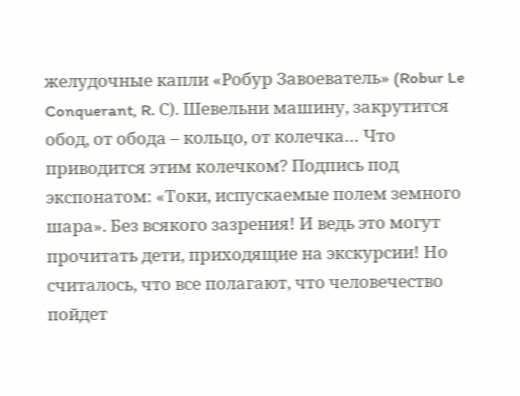желудочные капли «Робур Завоеватель» (Robur Le Conquerant, R. С). Шевельни машину, закрутится обод, от обода – кольцо, от колечка… Что приводится этим колечком? Подпись под экспонатом: «Токи, испускаемые полем земного шара». Без всякого зазрения! И ведь это могут прочитать дети, приходящие на экскурсии! Но считалось, что все полагают, что человечество пойдет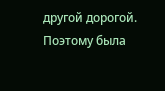другой дорогой. Поэтому была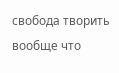свобода творить вообще что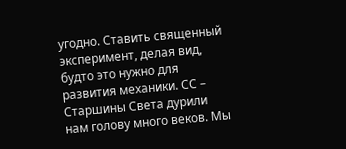угодно. Ставить священный эксперимент, делая вид, будто это нужно для развития механики. СС – Старшины Света дурили нам голову много веков. Мы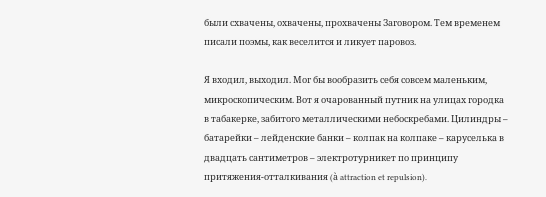были схвачены, охвачены, прохвачены Заговором. Тем временем писали поэмы, как веселится и ликует паровоз.

Я входил, выходил. Мог бы вообразить себя совсем маленьким, микроскопическим. Вот я очарованный путник на улицах городка в табакерке, забитого металлическими небоскребами. Цилиндры – батарейки – лейденские банки – колпак на колпаке – каруселька в двадцать сантиметров – электротурникет по принципу притяжения-отталкивания (à attraction et repulsion).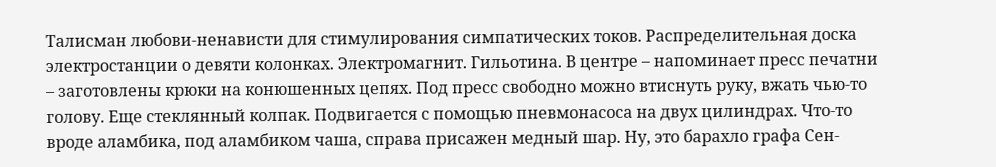Талисман любови-ненависти для стимулирования симпатических токов. Распределительная доска электростанции о девяти колонках. Электромагнит. Гильотина. В центре – напоминает пресс печатни – заготовлены крюки на конюшенных цепях. Под пресс свободно можно втиснуть руку, вжать чью-то голову. Еще стеклянный колпак. Подвигается с помощью пневмонасоса на двух цилиндрах. Что-то вроде аламбика, под аламбиком чаша, справа присажен медный шар. Ну, это барахло графа Сен-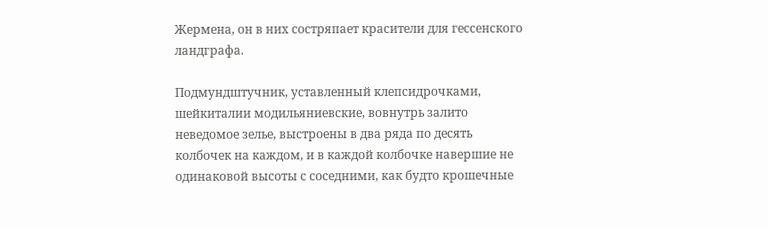Жермена, он в них состряпает красители для гессенского ландграфа.

Подмундштучник, уставленный клепсидрочками, шейкиталии модильяниевские, вовнутрь залито неведомое зелье, выстроены в два ряда по десять колбочек на каждом, и в каждой колбочке навершие не одинаковой высоты с соседними, как будто крошечные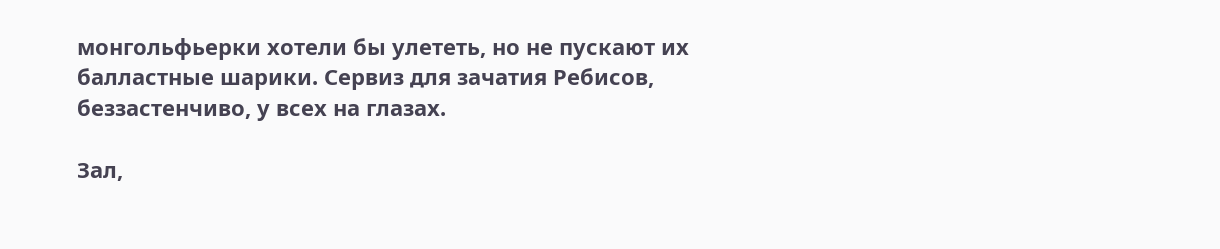монгольфьерки хотели бы улететь, но не пускают их балластные шарики. Сервиз для зачатия Ребисов, беззастенчиво, у всех на глазах.

Зал,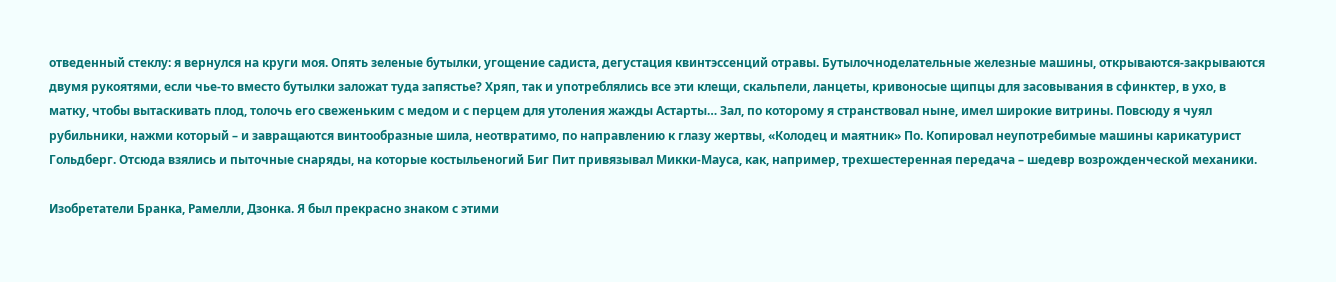отведенный стеклу: я вернулся на круги моя. Опять зеленые бутылки, угощение садиста, дегустация квинтэссенций отравы. Бутылочноделательные железные машины, открываются-закрываются двумя рукоятями, если чье-то вместо бутылки заложат туда запястье? Хряп, так и употреблялись все эти клещи, скальпели, ланцеты, кривоносые щипцы для засовывания в сфинктер, в ухо, в матку, чтобы вытаскивать плод, толочь его свеженьким с медом и с перцем для утоления жажды Астарты… Зал, по которому я странствовал ныне, имел широкие витрины. Повсюду я чуял рубильники, нажми который – и завращаются винтообразные шила, неотвратимо, по направлению к глазу жертвы, «Колодец и маятник» По. Копировал неупотребимые машины карикатурист Гольдберг. Отсюда взялись и пыточные снаряды, на которые костыльеногий Биг Пит привязывал Микки-Мауса, как, например, трехшестеренная передача – шедевр возрожденческой механики.

Изобретатели Бранка, Рамелли, Дзонка. Я был прекрасно знаком с этими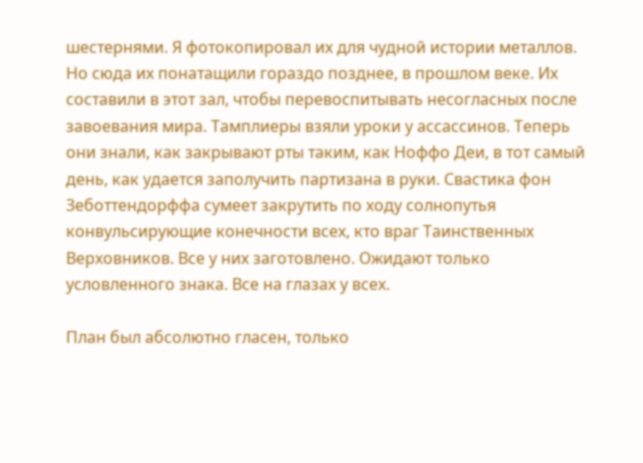шестернями. Я фотокопировал их для чудной истории металлов. Но сюда их понатащили гораздо позднее, в прошлом веке. Их составили в этот зал, чтобы перевоспитывать несогласных после завоевания мира. Тамплиеры взяли уроки у ассассинов. Теперь они знали, как закрывают рты таким, как Ноффо Деи, в тот самый день, как удается заполучить партизана в руки. Свастика фон Зеботтендорффа сумеет закрутить по ходу солнопутья конвульсирующие конечности всех, кто враг Таинственных Верховников. Все у них заготовлено. Ожидают только условленного знака. Все на глазах у всех.

План был абсолютно гласен, только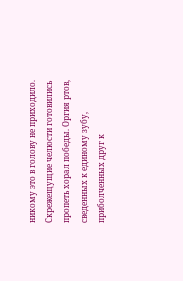никому это в голову не приходило. Скрежещущие челюсти готовились пропеть хорал победы. Оргия ртов, сведенных к единому зубу, приболченных друг к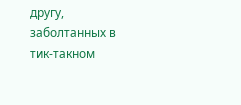другу, заболтанных в тик-такном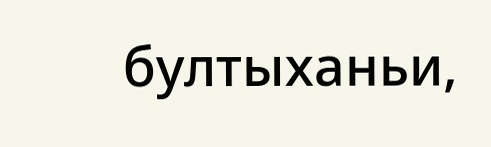бултыханьи,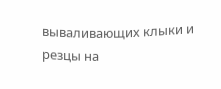вываливающих клыки и резцы на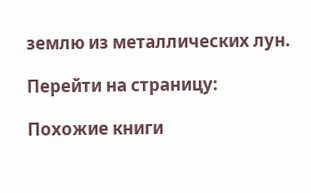землю из металлических лун.

Перейти на страницу:

Похожие книги